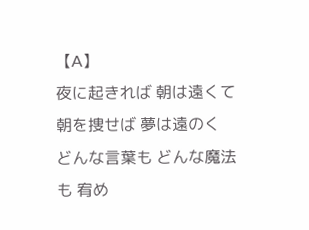【A】
夜に起きれば 朝は遠くて 朝を捜せば 夢は遠のく
どんな言葉も どんな魔法も 宥め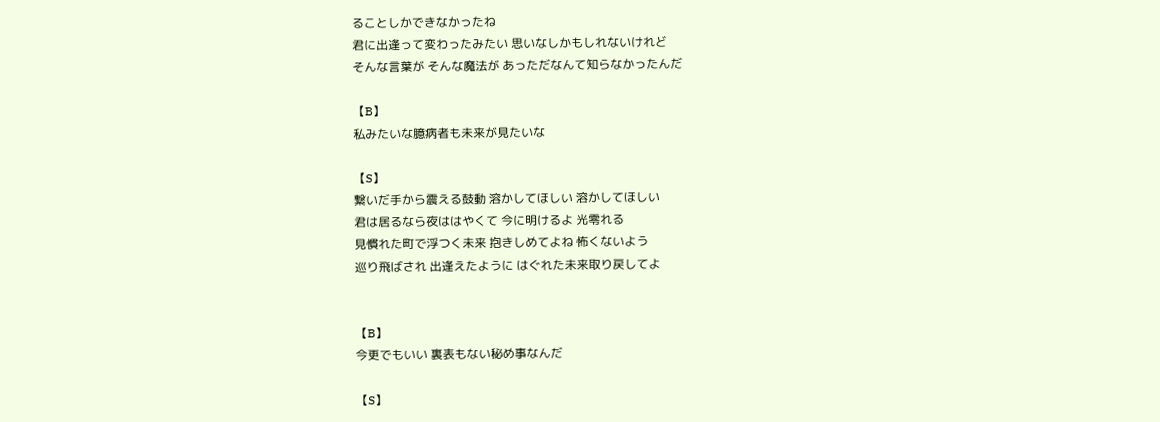ることしかできなかったね
君に出逢って変わったみたい 思いなしかもしれないけれど
そんな言葉が そんな魔法が あっただなんて知らなかったんだ

【B】
私みたいな臆病者も未来が見たいな

【S】
繋いだ手から震える鼓動 溶かしてほしい 溶かしてほしい
君は居るなら夜ははやくて 今に明けるよ 光零れる
見慣れた町で浮つく未来 抱きしめてよね 怖くないよう
巡り飛ばされ 出逢えたように はぐれた未来取り戻してよ


【B】
今更でもいい 裏表もない秘め事なんだ

【S】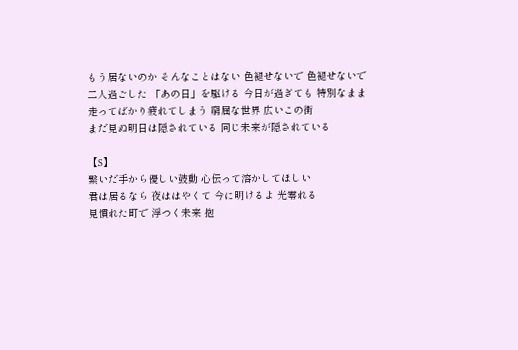もう居ないのか そんなことはない 色褪せないで 色褪せないで
二人過ごした 「あの日」を駆ける 今日が過ぎても 特別なまま
走ってばかり疲れてしまう 窮屈な世界 広いこの街
まだ見ぬ明日は隠されている 同じ未来が隠されている

【S】
繋いだ手から優しい鼓動 心伝って溶かしてほしい
君は居るなら 夜ははやくて 今に明けるよ 光零れる
見慣れた町で 浮つく未来 抱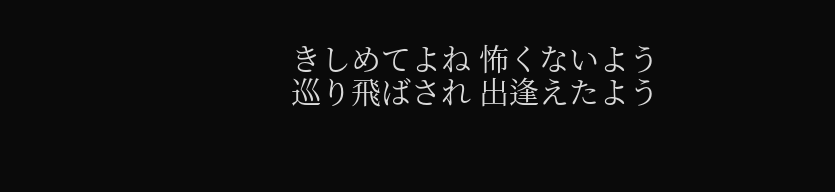きしめてよね 怖くないよう
巡り飛ばされ 出逢えたよう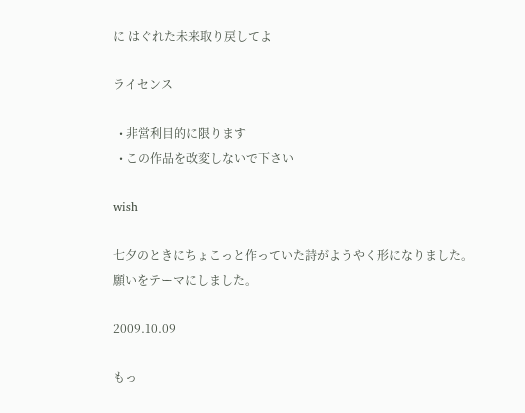に はぐれた未来取り戻してよ

ライセンス

  • 非営利目的に限ります
  • この作品を改変しないで下さい

wish

七夕のときにちょこっと作っていた詩がようやく形になりました。
願いをテーマにしました。

2009.10.09

もっ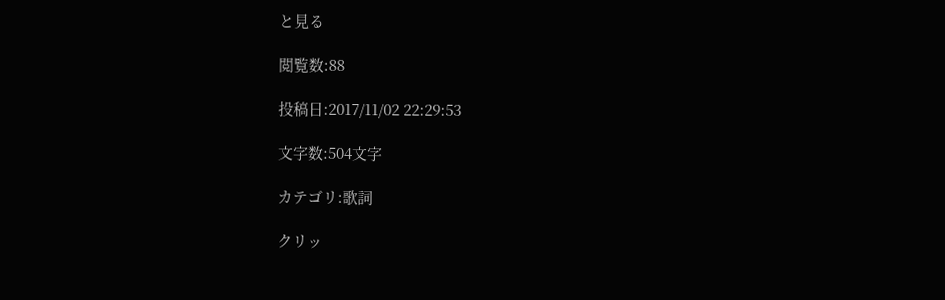と見る

閲覧数:88

投稿日:2017/11/02 22:29:53

文字数:504文字

カテゴリ:歌詞

クリッ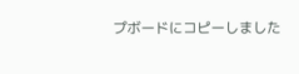プボードにコピーしました